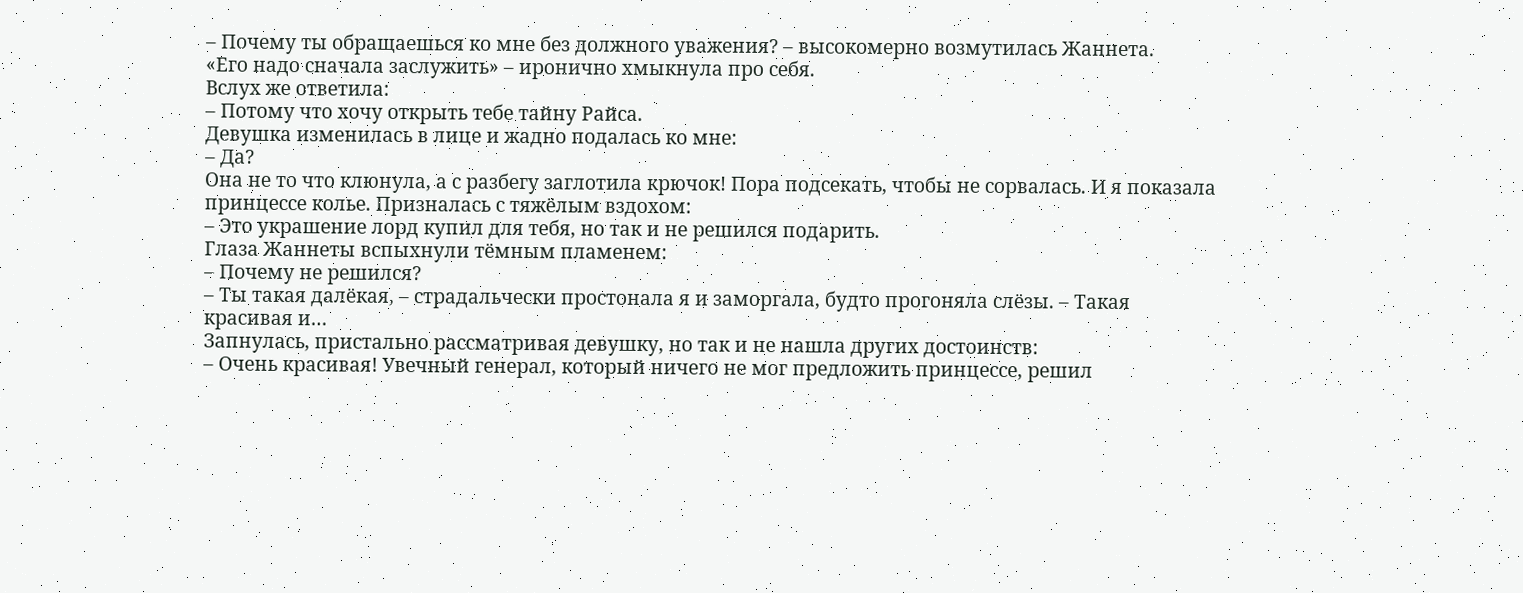– Почему ты обращаешься ко мне без должного уважения? – высокомерно возмутилась Жаннета.
«Его надо сначала заслужить» – иронично хмыкнула про себя.
Вслух же ответила:
– Потому что хочу открыть тебе тайну Райса.
Девушка изменилась в лице и жадно подалась ко мне:
– Да?
Она не то что клюнула, а с разбегу заглотила крючок! Пора подсекать, чтобы не сорвалась. И я показала принцессе колье. Призналась с тяжёлым вздохом:
– Это украшение лорд купил для тебя, но так и не решился подарить.
Глаза Жаннеты вспыхнули тёмным пламенем:
– Почему не решился?
– Ты такая далёкая, – страдальчески простонала я и заморгала, будто прогоняла слёзы. – Такая красивая и…
Запнулась, пристально рассматривая девушку, но так и не нашла других достоинств:
– Очень красивая! Увечный генерал, который ничего не мог предложить принцессе, решил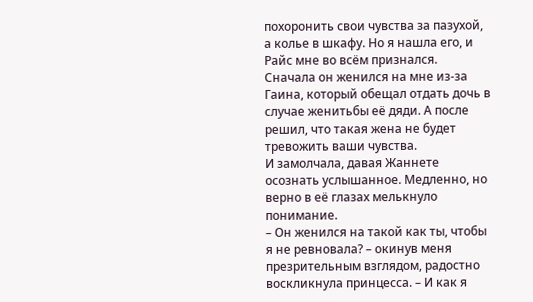похоронить свои чувства за пазухой, а колье в шкафу. Но я нашла его, и Райс мне во всём признался. Сначала он женился на мне из-за Гаина, который обещал отдать дочь в случае женитьбы её дяди. А после решил, что такая жена не будет тревожить ваши чувства.
И замолчала, давая Жаннете осознать услышанное. Медленно, но верно в её глазах мелькнуло понимание.
– Он женился на такой как ты, чтобы я не ревновала? – окинув меня презрительным взглядом, радостно воскликнула принцесса. – И как я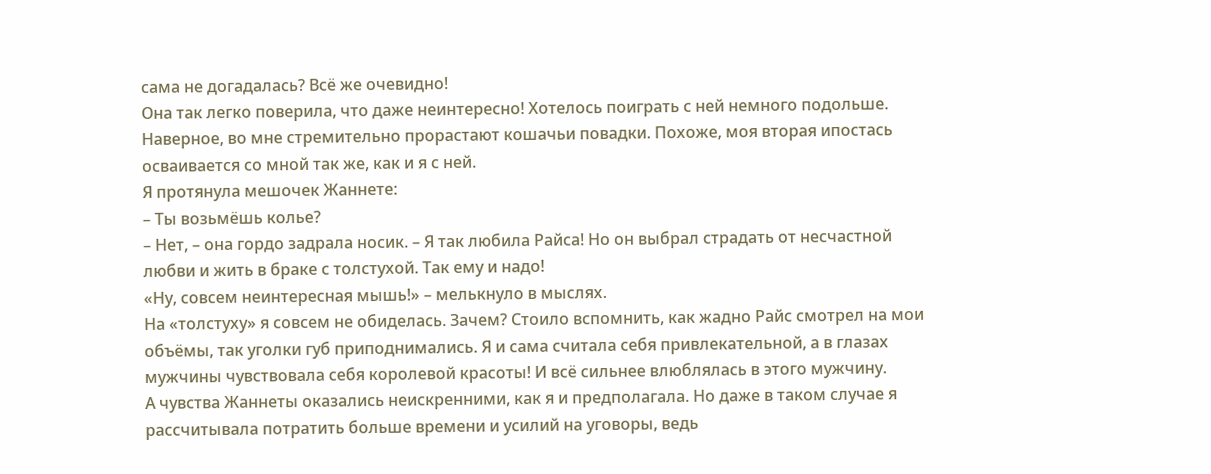сама не догадалась? Всё же очевидно!
Она так легко поверила, что даже неинтересно! Хотелось поиграть с ней немного подольше. Наверное, во мне стремительно прорастают кошачьи повадки. Похоже, моя вторая ипостась осваивается со мной так же, как и я с ней.
Я протянула мешочек Жаннете:
– Ты возьмёшь колье?
– Нет, – она гордо задрала носик. – Я так любила Райса! Но он выбрал страдать от несчастной любви и жить в браке с толстухой. Так ему и надо!
«Ну, совсем неинтересная мышь!» – мелькнуло в мыслях.
На «толстуху» я совсем не обиделась. Зачем? Стоило вспомнить, как жадно Райс смотрел на мои объёмы, так уголки губ приподнимались. Я и сама считала себя привлекательной, а в глазах мужчины чувствовала себя королевой красоты! И всё сильнее влюблялась в этого мужчину.
А чувства Жаннеты оказались неискренними, как я и предполагала. Но даже в таком случае я рассчитывала потратить больше времени и усилий на уговоры, ведь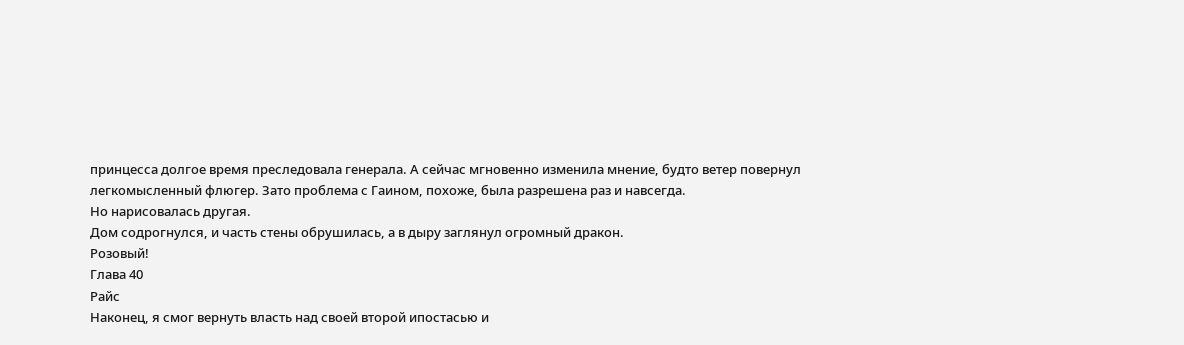принцесса долгое время преследовала генерала. А сейчас мгновенно изменила мнение, будто ветер повернул легкомысленный флюгер. Зато проблема с Гаином, похоже, была разрешена раз и навсегда.
Но нарисовалась другая.
Дом содрогнулся, и часть стены обрушилась, а в дыру заглянул огромный дракон.
Розовый!
Глава 40
Райс
Наконец, я смог вернуть власть над своей второй ипостасью и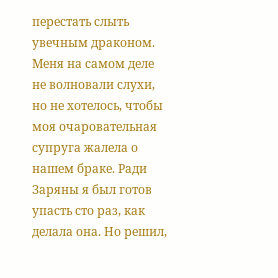перестать слыть увечным драконом. Меня на самом деле не волновали слухи, но не хотелось, чтобы моя очаровательная супруга жалела о нашем браке. Ради Заряны я был готов упасть сто раз, как делала она. Но решил,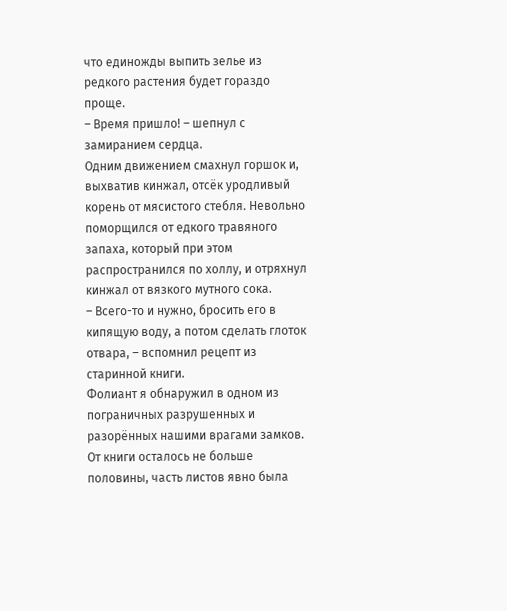что единожды выпить зелье из редкого растения будет гораздо проще.
– Время пришло! – шепнул с замиранием сердца.
Одним движением смахнул горшок и, выхватив кинжал, отсёк уродливый корень от мясистого стебля. Невольно поморщился от едкого травяного запаха, который при этом распространился по холлу, и отряхнул кинжал от вязкого мутного сока.
– Всего-то и нужно, бросить его в кипящую воду, а потом сделать глоток отвара, – вспомнил рецепт из старинной книги.
Фолиант я обнаружил в одном из пограничных разрушенных и разорённых нашими врагами замков. От книги осталось не больше половины, часть листов явно была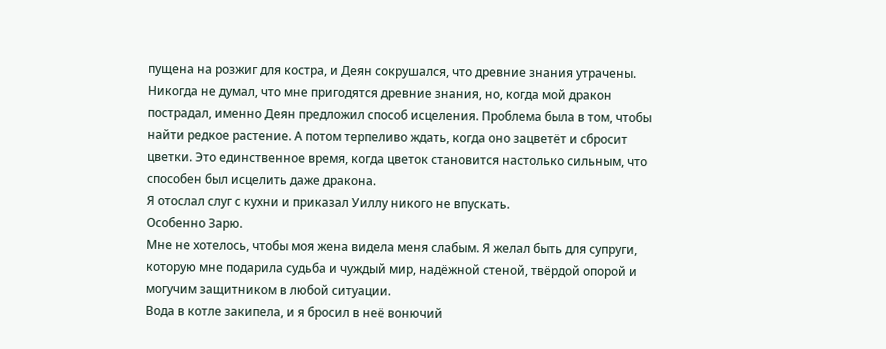пущена на розжиг для костра, и Деян сокрушался, что древние знания утрачены.
Никогда не думал, что мне пригодятся древние знания, но, когда мой дракон пострадал, именно Деян предложил способ исцеления. Проблема была в том, чтобы найти редкое растение. А потом терпеливо ждать, когда оно зацветёт и сбросит цветки. Это единственное время, когда цветок становится настолько сильным, что способен был исцелить даже дракона.
Я отослал слуг с кухни и приказал Уиллу никого не впускать.
Особенно Зарю.
Мне не хотелось, чтобы моя жена видела меня слабым. Я желал быть для супруги, которую мне подарила судьба и чуждый мир, надёжной стеной, твёрдой опорой и могучим защитником в любой ситуации.
Вода в котле закипела, и я бросил в неё вонючий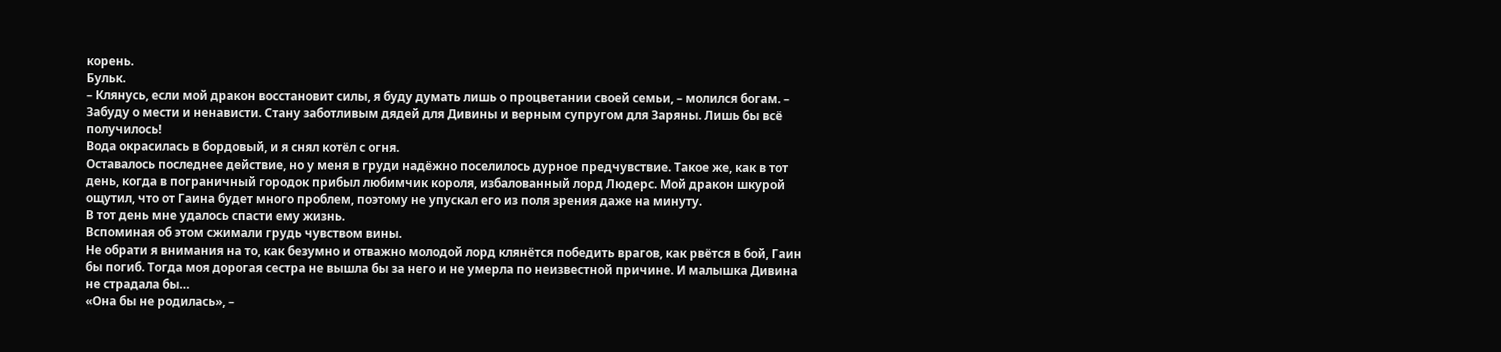корень.
Бульк.
– Клянусь, если мой дракон восстановит силы, я буду думать лишь о процветании своей семьи, – молился богам. – Забуду о мести и ненависти. Стану заботливым дядей для Дивины и верным супругом для Заряны. Лишь бы всё получилось!
Вода окрасилась в бордовый, и я снял котёл с огня.
Оставалось последнее действие, но у меня в груди надёжно поселилось дурное предчувствие. Такое же, как в тот день, когда в пограничный городок прибыл любимчик короля, избалованный лорд Людерс. Мой дракон шкурой ощутил, что от Гаина будет много проблем, поэтому не упускал его из поля зрения даже на минуту.
В тот день мне удалось спасти ему жизнь.
Вспоминая об этом сжимали грудь чувством вины.
Не обрати я внимания на то, как безумно и отважно молодой лорд клянётся победить врагов, как рвётся в бой, Гаин бы погиб. Тогда моя дорогая сестра не вышла бы за него и не умерла по неизвестной причине. И малышка Дивина не страдала бы…
«Она бы не родилась», –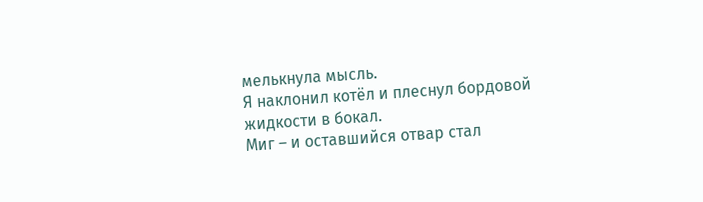мелькнула мысль.
Я наклонил котёл и плеснул бордовой жидкости в бокал.
Миг – и оставшийся отвар стал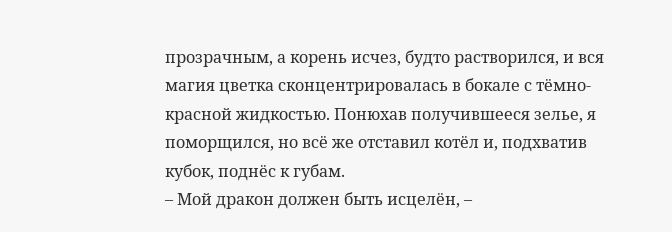прозрачным, а корень исчез, будто растворился, и вся магия цветка сконцентрировалась в бокале с тёмно-красной жидкостью. Понюхав получившееся зелье, я поморщился, но всё же отставил котёл и, подхватив кубок, поднёс к губам.
– Мой дракон должен быть исцелён, –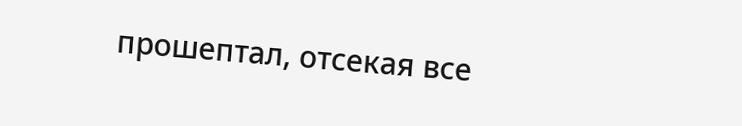прошептал, отсекая все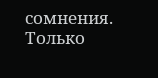сомнения.
Только